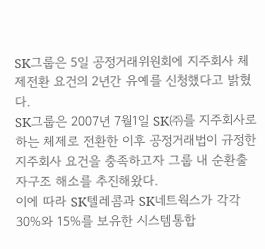SK그룹은 5일 공정거래위원회에 지주회사 체제전환 요건의 2년간 유예를 신청했다고 밝혔다.
SK그룹은 2007년 7월1일 SK㈜를 지주회사로 하는 체제로 전환한 이후 공정거래법이 규정한 지주회사 요건을 충족하고자 그룹 내 순환출자구조 해소를 추진해왔다.
이에 따라 SK텔레콤과 SK네트웍스가 각각 30%와 15%를 보유한 시스템통합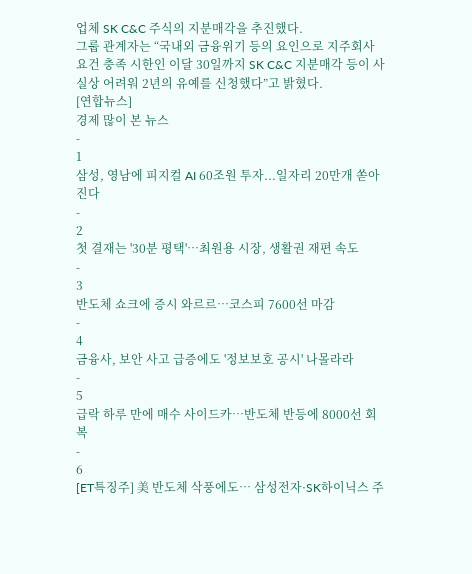업체 SK C&C 주식의 지분매각을 추진했다.
그룹 관계자는 “국내외 금융위기 등의 요인으로 지주회사 요건 충족 시한인 이달 30일까지 SK C&C 지분매각 등이 사실상 어려워 2년의 유예를 신청했다”고 밝혔다.
[연합뉴스]
경제 많이 본 뉴스
-
1
삼성, 영남에 피지컬 AI 60조원 투자...일자리 20만개 쏟아진다
-
2
첫 결재는 '30분 평택'…최원용 시장, 생활권 재편 속도
-
3
반도체 쇼크에 증시 와르르…코스피 7600선 마감
-
4
금융사, 보안 사고 급증에도 '정보보호 공시' 나몰라라
-
5
급락 하루 만에 매수 사이드카…반도체 반등에 8000선 회복
-
6
[ET특징주] 美 반도체 삭풍에도… 삼성전자·SK하이닉스 주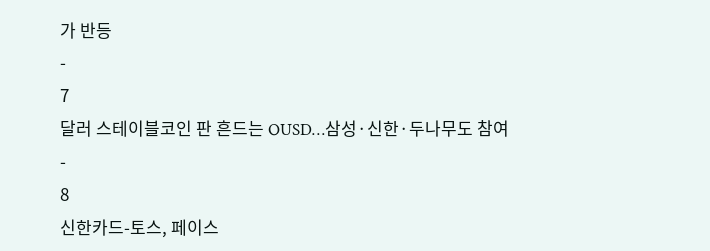가 반등
-
7
달러 스테이블코인 판 흔드는 OUSD…삼성·신한·두나무도 참여
-
8
신한카드-토스, 페이스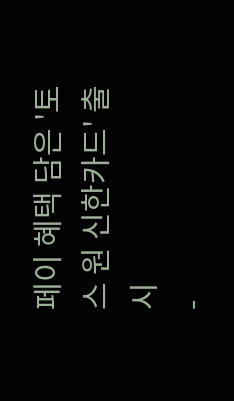페이 혜택 담은 '토스 원 신한카드' 출시
-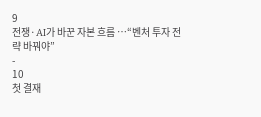9
전쟁·AI가 바꾼 자본 흐름 …“벤처 투자 전략 바꿔야”
-
10
첫 결재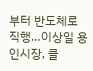부터 반도체로 직행…이상일 용인시장, 클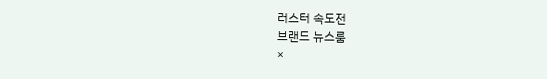러스터 속도전
브랜드 뉴스룸
×